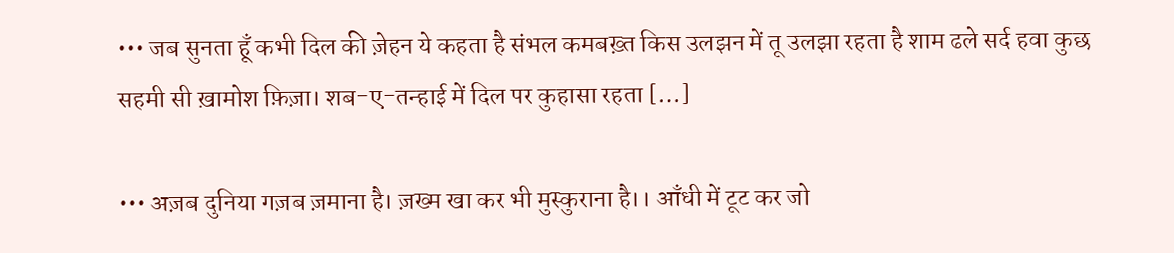••• जब सुनता हूँ कभी दिल की ज़ेहन ये कहता है संभल कमबख़्त किस उलझन में तू उलझा रहता है शाम ढले सर्द हवा कुछ सहमी सी ख़ामोश फ़िज़ा। शब-ए-तन्हाई में दिल पर कुहासा रहता […]

••• अज़ब दुनिया गज़ब ज़माना है। ज़ख्म खा कर भी मुस्कुराना है।। आँधी में टूट कर जो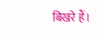बिखरे हैं।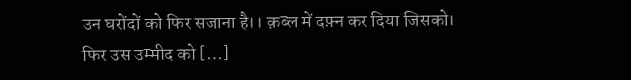उन घरोंदों को फिर सजाना है।। क़ब्ल में दफ़्न कर दिया जिसको। फिर उस उम्मीद को […]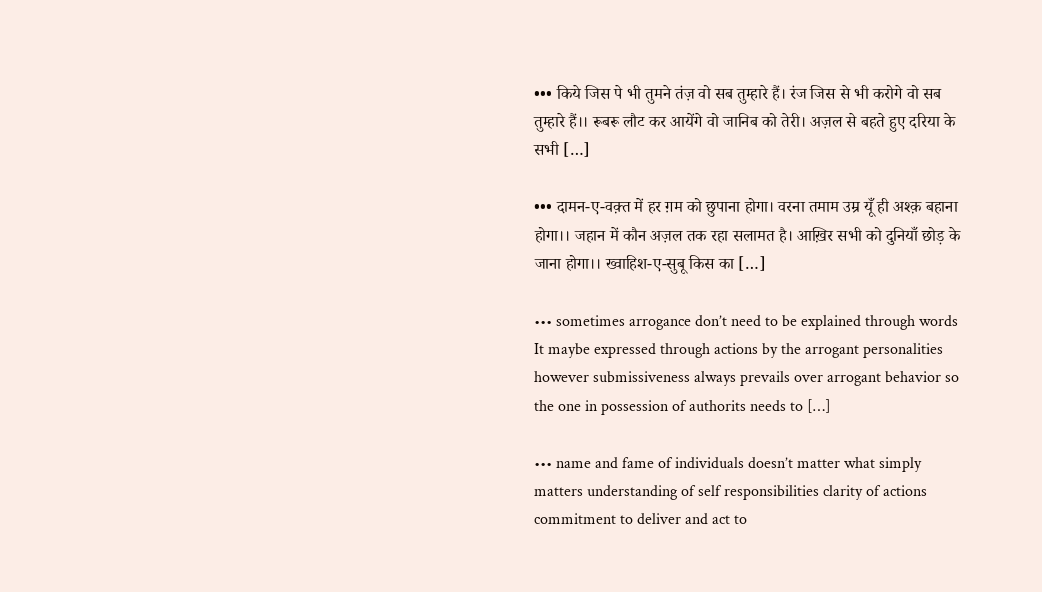••• किये जिस पे भी तुमने तंज़ वो सब तुम्हारे हैं। रंज जिस से भी करोगे वो सब तुम्हारे हैं।। रूबरू लौट कर आयेंगे वो जानिब को तेरी। अज़ल से बहते हुए दरिया के सभी […]

••• दामन-ए-वक़्त में हर ग़म को छुपाना होगा। वरना तमाम उम्र यूँ ही अश्क़ बहाना होगा।। जहान में कौन अज़ल तक रहा सलामत है। आख़िर सभी को दुनियाँ छोड़ के जाना होगा।। ख्वाहिश-ए-सुबू किस का […]

••• sometimes arrogance don’t need to be explained through words It maybe expressed through actions by the arrogant personalities however submissiveness always prevails over arrogant behavior so the one in possession of authorits needs to […]

••• name and fame of individuals doesn’t matter what simply matters understanding of self responsibilities clarity of actions commitment to deliver and act to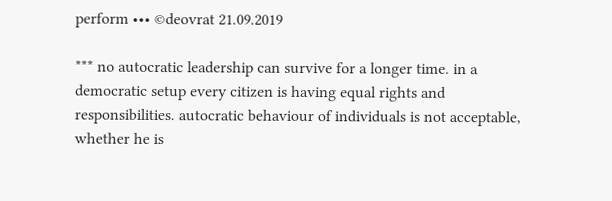perform ••• ©deovrat 21.09.2019

*** no autocratic leadership can survive for a longer time. in a democratic setup every citizen is having equal rights and responsibilities. autocratic behaviour of individuals is not acceptable, whether he is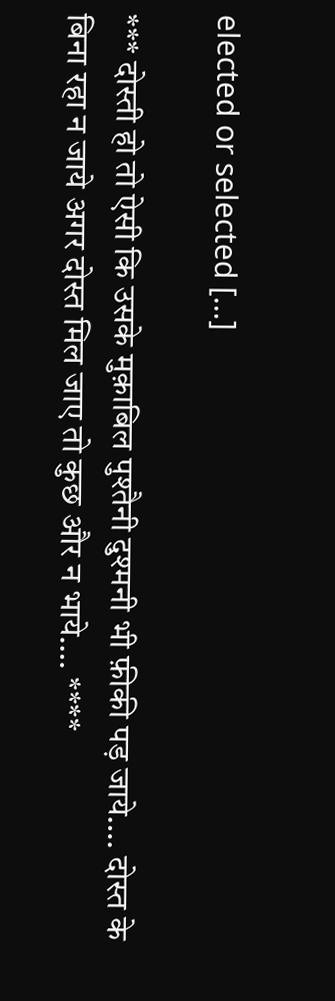elected or selected […]

*** दोस्ती हो तो ऐसी कि उसके मुक़ाबिल पुश्तैनी दुश्मनी भी फ़ीकी पड़ जाये…. दोस्त के बिना रहा न जाये अगर दोस्त मिल जाए तो कुछ और न भाये…. ****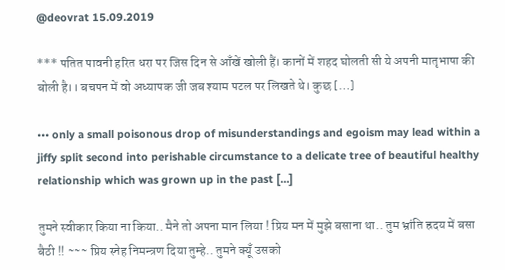@deovrat 15.09.2019

*** पतित पावनी हरित धरा पर जिस दिन से आँखें खोली हैं। कानों में शहद घोलती सी ये अपनी मातृभाषा की बोली है।। बचपन में वो अध्यापक जी जब श्याम पटल पर लिखते थे। कुछ […]

••• only a small poisonous drop of misunderstandings and egoism may lead within a jiffy split second into perishable circumstance to a delicate tree of beautiful healthy relationship which was grown up in the past […]

तुमने स्वीकार किया ना किया.. मैने तो अपना मान लिया ! प्रिय मन में मुझे बसाना था.. तुम भ्रांति ह्रदय में बसा बैठी !! ~~~ प्रिय स्नेह निमन्त्रण दिया तुम्हे.. तुमने क्यूँ उसको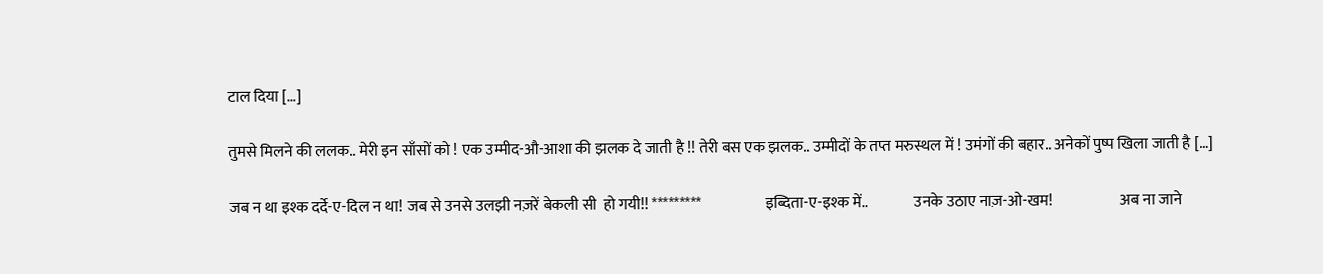टाल दिया […]

तुमसे मिलने की ललक.. मेरी इन साँसों को ! एक उम्मीद-औ-आशा की झलक दे जाती है !! तेरी बस एक झलक.. उम्मीदों के तप्त मरुस्थल में ! उमंगों की बहार.. अनेकों पुष्प खिला जाती है […]

जब न था इश्क दर्दे-ए-दिल न था! जब से उनसे उलझी नज़रें बेकली सी  हो गयी!! *********                     इब्दिता-ए-इश्क में..               उनके उठाए नाज़-ओ-खम!                      अब ना जाने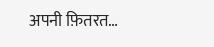अपनी फ़ितरत…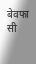बेवफा सी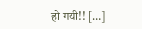हो गयी!! […]